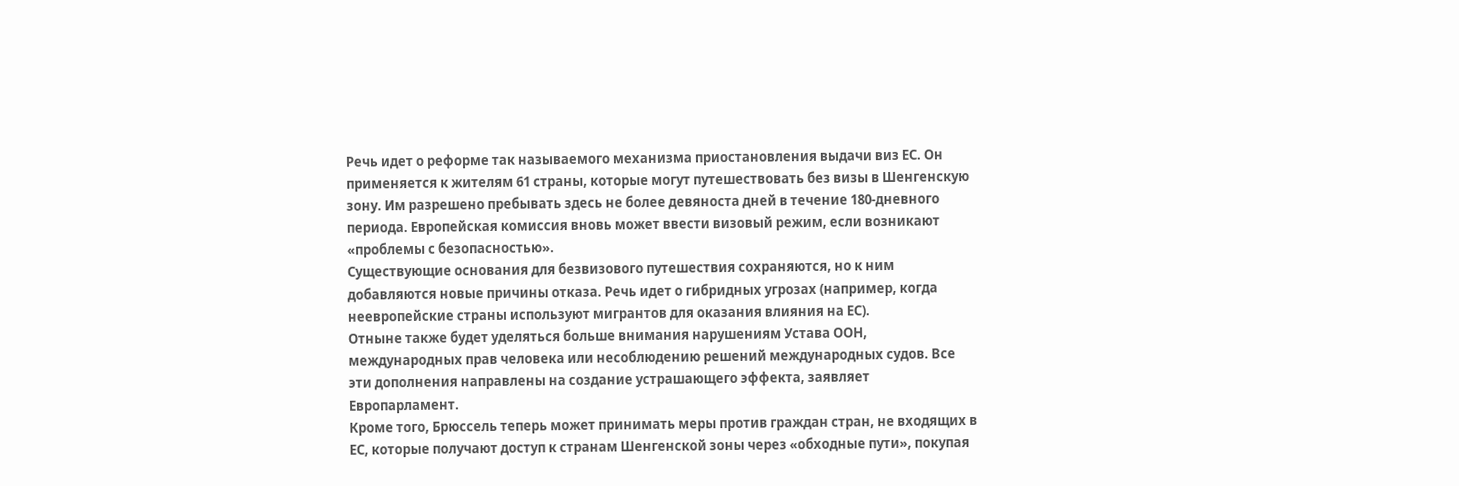Речь идет о реформе так называемого механизма приостановления выдачи виз ЕС. Он применяется к жителям 61 страны, которые могут путешествовать без визы в Шенгенскую зону. Им разрешено пребывать здесь не более девяноста дней в течение 180-дневного периода. Европейская комиссия вновь может ввести визовый режим, если возникают «проблемы с безопасностью».
Существующие основания для безвизового путешествия сохраняются, но к ним добавляются новые причины отказа. Речь идет о гибридных угрозах (например, когда неевропейские страны используют мигрантов для оказания влияния на ЕС).
Отныне также будет уделяться больше внимания нарушениям Устава ООН, международных прав человека или несоблюдению решений международных судов. Все эти дополнения направлены на создание устрашающего эффекта, заявляет Европарламент.
Кроме того, Брюссель теперь может принимать меры против граждан стран, не входящих в ЕС, которые получают доступ к странам Шенгенской зоны через «обходные пути», покупая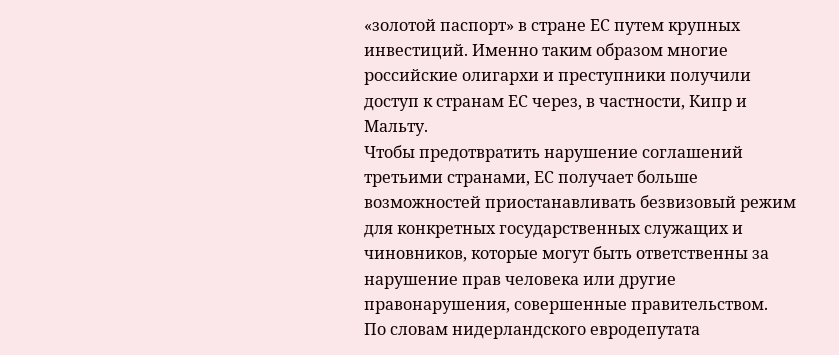«золотой паспорт» в стране ЕС путем крупных инвестиций. Именно таким образом многие российские олигархи и преступники получили доступ к странам ЕС через, в частности, Кипр и Мальту.
Чтобы предотвратить нарушение соглашений третьими странами, ЕС получает больше возможностей приостанавливать безвизовый режим для конкретных государственных служащих и чиновников, которые могут быть ответственны за нарушение прав человека или другие правонарушения, совершенные правительством.
По словам нидерландского евродепутата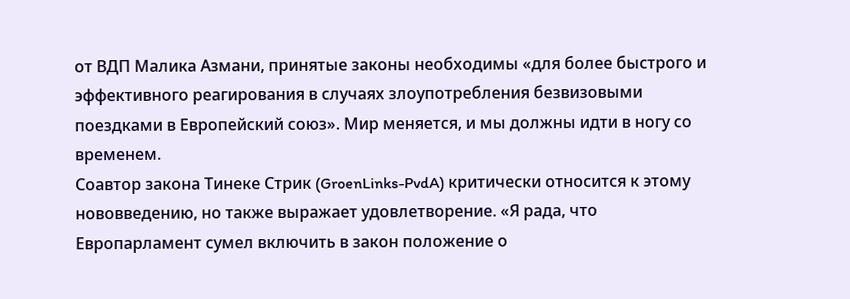от ВДП Малика Азмани, принятые законы необходимы «для более быстрого и эффективного реагирования в случаях злоупотребления безвизовыми поездками в Европейский союз». Мир меняется, и мы должны идти в ногу со временем.
Соавтор закона Тинекe Стрик (GroenLinks-PvdA) критически относится к этому нововведению, но также выражает удовлетворение. «Я рада, что Европарламент сумел включить в закон положение о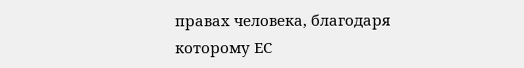правах человека, благодаря которому ЕС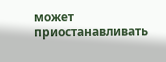может приостанавливать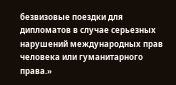безвизовые поездки для дипломатов в случае серьезных нарушений международных прав человека или гуманитарного права.»